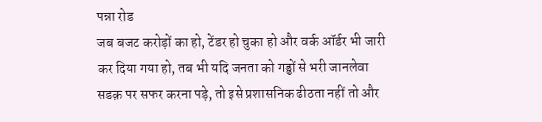पन्ना रोड
जब बजट करोड़ों का हो, टेंडर हो चुका हो और वर्क ऑर्डर भी जारी कर दिया गया हो, तब भी यदि जनता को गड्ढों से भरी जानलेवा सडक़ पर सफर करना पड़े, तो इसे प्रशासनिक ढीठता नहीं तो और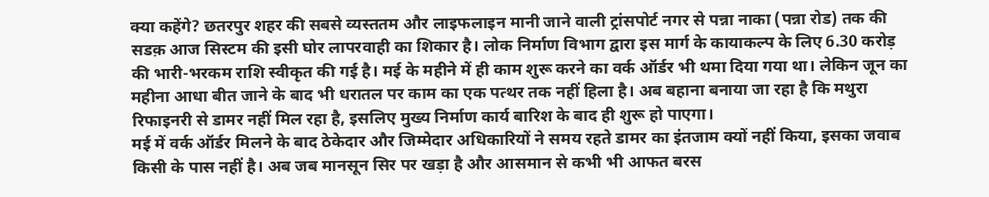क्या कहेंगे? छतरपुर शहर की सबसे व्यस्ततम और लाइफलाइन मानी जाने वाली ट्रांसपोर्ट नगर से पन्ना नाका (पन्ना रोड) तक की सडक़ आज सिस्टम की इसी घोर लापरवाही का शिकार है। लोक निर्माण विभाग द्वारा इस मार्ग के कायाकल्प के लिए 6.30 करोड़ की भारी-भरकम राशि स्वीकृत की गई है। मई के महीने में ही काम शुरू करने का वर्क ऑर्डर भी थमा दिया गया था। लेकिन जून का महीना आधा बीत जाने के बाद भी धरातल पर काम का एक पत्थर तक नहीं हिला है। अब बहाना बनाया जा रहा है कि मथुरा रिफाइनरी से डामर नहीं मिल रहा है, इसलिए मुख्य निर्माण कार्य बारिश के बाद ही शुरू हो पाएगा।
मई में वर्क ऑर्डर मिलने के बाद ठेकेदार और जिम्मेदार अधिकारियों ने समय रहते डामर का इंतजाम क्यों नहीं किया, इसका जवाब किसी के पास नहीं है। अब जब मानसून सिर पर खड़ा है और आसमान से कभी भी आफत बरस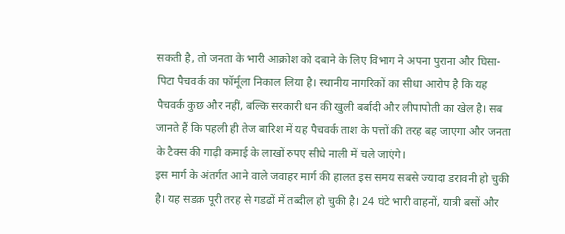सकती है, तो जनता के भारी आक्रोश को दबाने के लिए विभाग ने अपना पुराना और घिसा-पिटा पैचवर्क का फॉर्मूला निकाल लिया है। स्थानीय नागरिकों का सीधा आरोप है कि यह पैचवर्क कुछ और नहीं, बल्कि सरकारी धन की खुली बर्बादी और लीपापोती का खेल है। सब जानते हैं कि पहली ही तेज बारिश में यह पैचवर्क ताश के पत्तों की तरह बह जाएगा और जनता के टैक्स की गाढ़ी कमाई के लाखों रुपए सीधे नाली में चले जाएंगे।
इस मार्ग के अंतर्गत आने वाले जवाहर मार्ग की हालत इस समय सबसे ज्यादा डरावनी हो चुकी है। यह सडक़ पूरी तरह से गडढों में तब्दील हो चुकी है। 24 घंटे भारी वाहनों, यात्री बसों और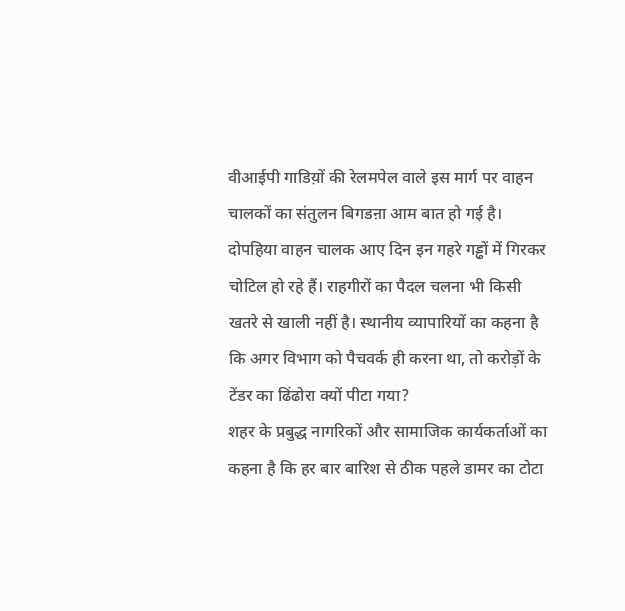वीआईपी गाडिय़ों की रेलमपेल वाले इस मार्ग पर वाहन चालकों का संतुलन बिगडऩा आम बात हो गई है। दोपहिया वाहन चालक आए दिन इन गहरे गड्ढों में गिरकर चोटिल हो रहे हैं। राहगीरों का पैदल चलना भी किसी खतरे से खाली नहीं है। स्थानीय व्यापारियों का कहना है कि अगर विभाग को पैचवर्क ही करना था, तो करोड़ों के टेंडर का ढिंढोरा क्यों पीटा गया?
शहर के प्रबुद्ध नागरिकों और सामाजिक कार्यकर्ताओं का कहना है कि हर बार बारिश से ठीक पहले डामर का टोटा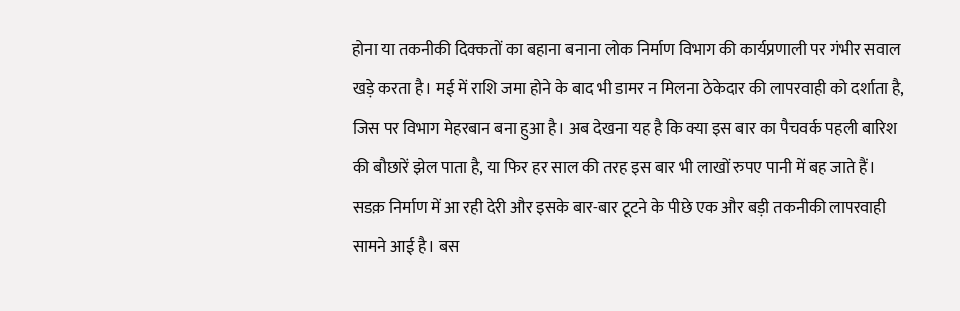होना या तकनीकी दिक्कतों का बहाना बनाना लोक निर्माण विभाग की कार्यप्रणाली पर गंभीर सवाल खड़े करता है। मई में राशि जमा होने के बाद भी डामर न मिलना ठेकेदार की लापरवाही को दर्शाता है, जिस पर विभाग मेहरबान बना हुआ है। अब देखना यह है कि क्या इस बार का पैचवर्क पहली बारिश की बौछारें झेल पाता है, या फिर हर साल की तरह इस बार भी लाखों रुपए पानी में बह जाते हैं।
सडक़ निर्माण में आ रही देरी और इसके बार-बार टूटने के पीछे एक और बड़ी तकनीकी लापरवाही सामने आई है। बस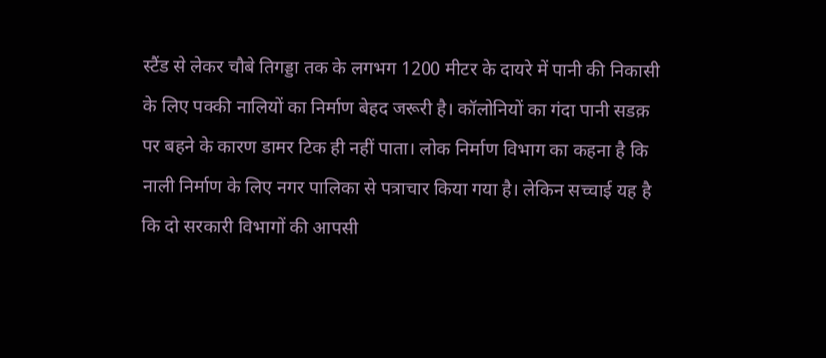स्टैंड से लेकर चौबे तिगड्डा तक के लगभग 1200 मीटर के दायरे में पानी की निकासी के लिए पक्की नालियों का निर्माण बेहद जरूरी है। कॉलोनियों का गंदा पानी सडक़ पर बहने के कारण डामर टिक ही नहीं पाता। लोक निर्माण विभाग का कहना है कि नाली निर्माण के लिए नगर पालिका से पत्राचार किया गया है। लेकिन सच्चाई यह है कि दो सरकारी विभागों की आपसी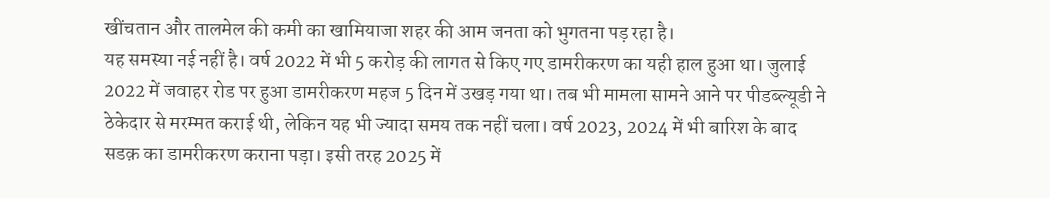खींचतान और तालमेल की कमी का खामियाजा शहर की आम जनता को भुगतना पड़ रहा है।
यह समस्या नई नहीं है। वर्ष 2022 में भी 5 करोड़ की लागत से किए गए डामरीकरण का यही हाल हुआ था। जुलाई 2022 में जवाहर रोड पर हुआ डामरीकरण महज 5 दिन में उखड़ गया था। तब भी मामला सामने आने पर पीडब्ल्यूडी ने ठेकेदार से मरम्मत कराई थी, लेकिन यह भी ज्यादा समय तक नहीं चला। वर्ष 2023, 2024 में भी बारिश के बाद सडक़ का डामरीकरण कराना पड़ा। इसी तरह 2025 में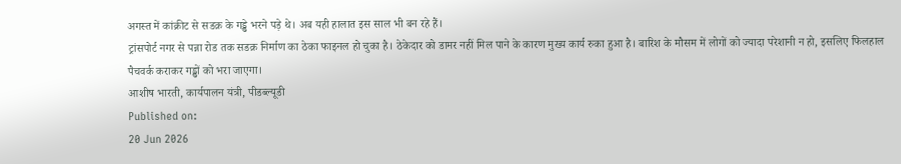अगस्त में कांक्रीट से सडक़ के गड्ढे भरने पड़े थे। अब यही हालात इस साल भी बन रहे हैं।
ट्रांसपोर्ट नगर से पन्ना रोड तक सडक़ निर्माण का ठेका फाइनल हो चुका है। ठेकेदार को डामर नहीं मिल पाने के कारण मुख्य कार्य रुका हुआ है। बारिश के मौसम में लोगों को ज्यादा परेशानी न हो, इसलिए फिलहाल पैचवर्क कराकर गड्ढों को भरा जाएगा।
आशीष भारती, कार्यपालन यंत्री, पीडब्ल्यूडी
Published on:
20 Jun 2026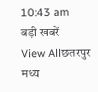10:43 am
बड़ी खबरें
View Allछतरपुर
मध्य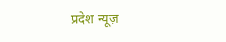प्रदेश न्यूज़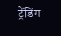ट्रेंडिंग